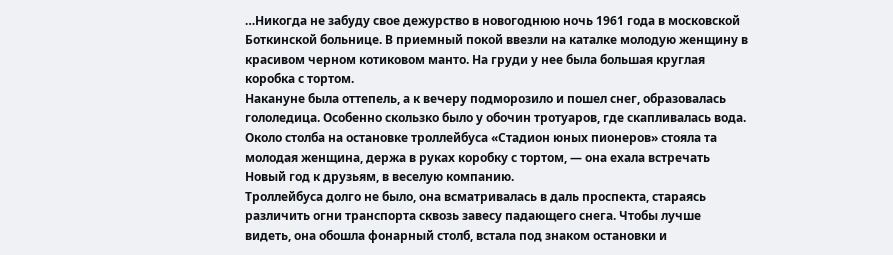…Никогда не забуду свое дежурство в новогоднюю ночь 1961 года в московской Боткинской больнице. В приемный покой ввезли на каталке молодую женщину в красивом черном котиковом манто. На груди у нее была большая круглая коробка с тортом.
Накануне была оттепель, а к вечеру подморозило и пошел снег, образовалась гололедица. Особенно скользко было у обочин тротуаров, где скапливалась вода. Около столба на остановке троллейбуса «Стадион юных пионеров» стояла та молодая женщина, держа в руках коробку с тортом, — она ехала встречать Новый год к друзьям, в веселую компанию.
Троллейбуса долго не было, она всматривалась в даль проспекта, стараясь различить огни транспорта сквозь завесу падающего снега. Чтобы лучше видеть, она обошла фонарный столб, встала под знаком остановки и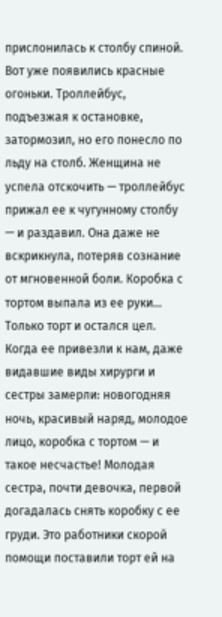прислонилась к столбу спиной. Вот уже появились красные огоньки. Троллейбус, подъезжая к остановке, затормозил, но его понесло по льду на столб. Женщина не успела отскочить — троллейбус прижал ее к чугунному столбу — и раздавил. Она даже не вскрикнула, потеряв сознание от мгновенной боли. Коробка с тортом выпала из ее руки… Только торт и остался цел.
Когда ее привезли к нам, даже видавшие виды хирурги и сестры замерли: новогодняя ночь, красивый наряд, молодое лицо, коробка с тортом — и такое несчастье! Молодая сестра, почти девочка, первой догадалась снять коробку с ее груди. Это работники скорой помощи поставили торт ей на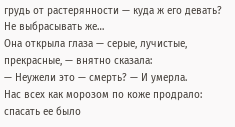грудь от растерянности — куда ж его девать? Не выбрасывать же…
Она открыла глаза — серые, лучистые, прекрасные, — внятно сказала:
— Неужели это — смерть? — И умерла.
Нас всех как морозом по коже продрало: спасать ее было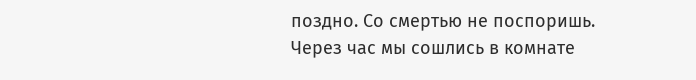поздно. Со смертью не поспоришь.
Через час мы сошлись в комнате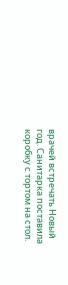врачей встречать Новый год. Санитарка поставила коробку с тортом на стол.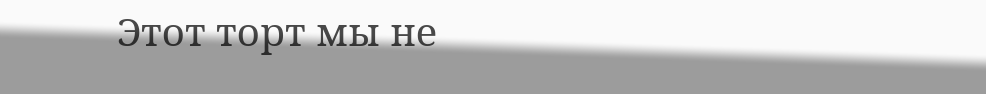Этот торт мы не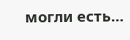могли есть…